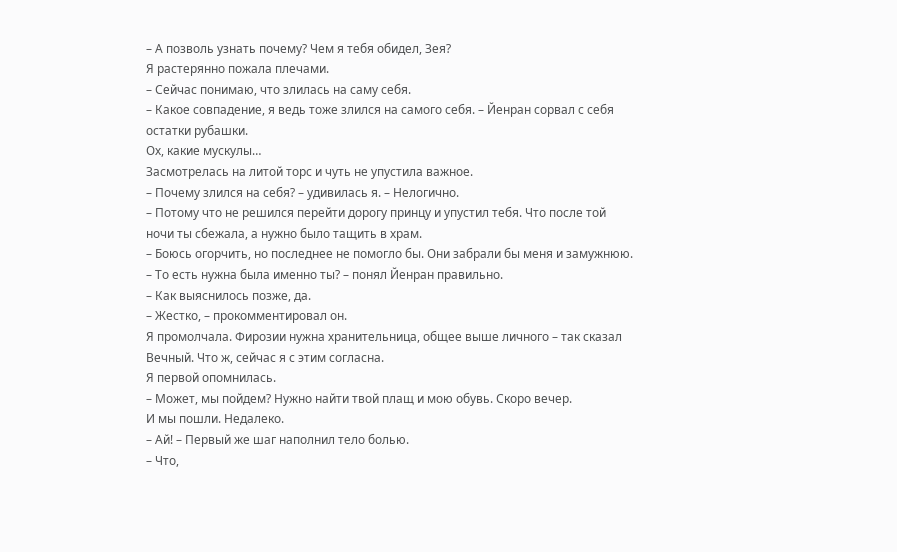– А позволь узнать почему? Чем я тебя обидел, Зея?
Я растерянно пожала плечами.
– Сейчас понимаю, что злилась на саму себя.
– Какое совпадение, я ведь тоже злился на самого себя. – Йенран сорвал с себя остатки рубашки.
Ох, какие мускулы…
Засмотрелась на литой торс и чуть не упустила важное.
– Почему злился на себя? – удивилась я. – Нелогично.
– Потому что не решился перейти дорогу принцу и упустил тебя. Что после той ночи ты сбежала, а нужно было тащить в храм.
– Боюсь огорчить, но последнее не помогло бы. Они забрали бы меня и замужнюю.
– То есть нужна была именно ты? – понял Йенран правильно.
– Как выяснилось позже, да.
– Жестко, – прокомментировал он.
Я промолчала. Фирозии нужна хранительница, общее выше личного – так сказал Вечный. Что ж, сейчас я с этим согласна.
Я первой опомнилась.
– Может, мы пойдем? Нужно найти твой плащ и мою обувь. Скоро вечер.
И мы пошли. Недалеко.
– Ай! – Первый же шаг наполнил тело болью.
– Что,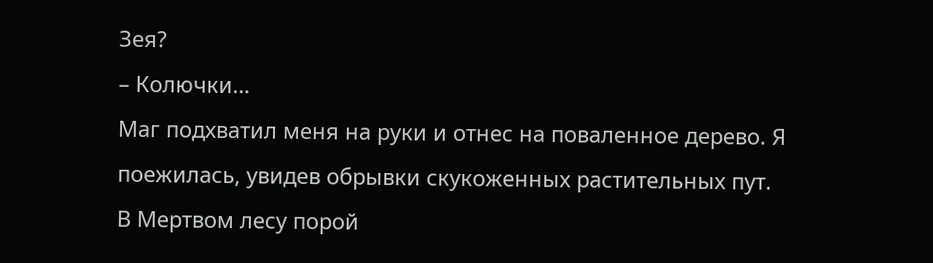Зея?
– Колючки…
Маг подхватил меня на руки и отнес на поваленное дерево. Я поежилась, увидев обрывки скукоженных растительных пут.
В Мертвом лесу порой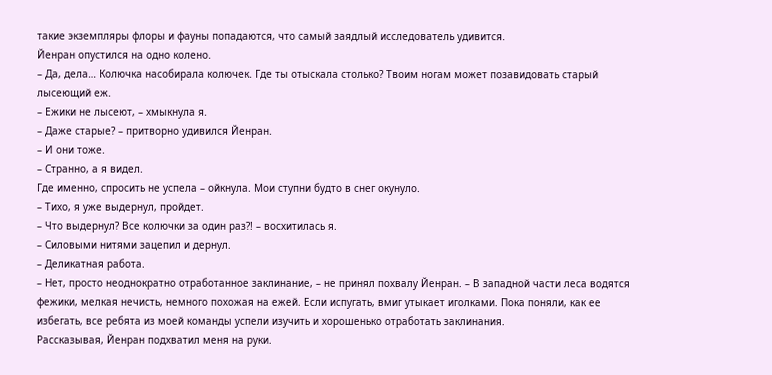такие экземпляры флоры и фауны попадаются, что самый заядлый исследователь удивится.
Йенран опустился на одно колено.
– Да, дела… Колючка насобирала колючек. Где ты отыскала столько? Твоим ногам может позавидовать старый лысеющий еж.
– Ежики не лысеют, – хмыкнула я.
– Даже старые? – притворно удивился Йенран.
– И они тоже.
– Странно, а я видел.
Где именно, спросить не успела – ойкнула. Мои ступни будто в снег окунуло.
– Тихо, я уже выдернул, пройдет.
– Что выдернул? Все колючки за один раз?! – восхитилась я.
– Силовыми нитями зацепил и дернул.
– Деликатная работа.
– Нет, просто неоднократно отработанное заклинание, – не принял похвалу Йенран. – В западной части леса водятся фежики, мелкая нечисть, немного похожая на ежей. Если испугать, вмиг утыкает иголками. Пока поняли, как ее избегать, все ребята из моей команды успели изучить и хорошенько отработать заклинания.
Рассказывая, Йенран подхватил меня на руки.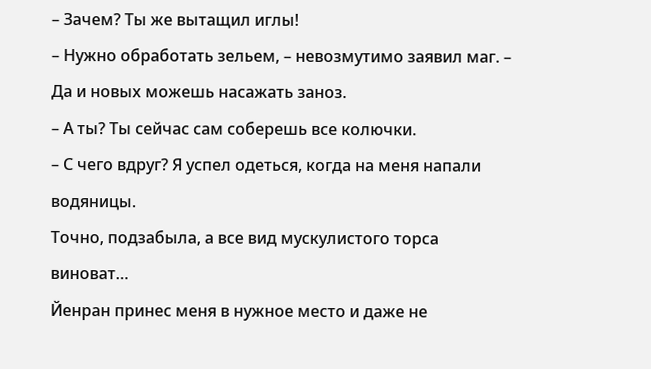– Зачем? Ты же вытащил иглы!
– Нужно обработать зельем, – невозмутимо заявил маг. – Да и новых можешь насажать заноз.
– А ты? Ты сейчас сам соберешь все колючки.
– С чего вдруг? Я успел одеться, когда на меня напали водяницы.
Точно, подзабыла, а все вид мускулистого торса виноват…
Йенран принес меня в нужное место и даже не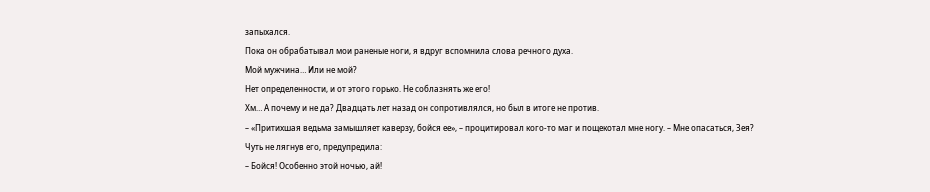запыхался.
Пока он обрабатывал мои раненые ноги, я вдруг вспомнила слова речного духа.
Мой мужчина… Или не мой?
Нет определенности, и от этого горько. Не соблазнять же его!
Хм… А почему и не да? Двадцать лет назад он сопротивлялся, но был в итоге не против.
– «Притихшая ведьма замышляет каверзу, бойся ее», – процитировал кого-то маг и пощекотал мне ногу. – Мне опасаться, Зея?
Чуть не лягнув его, предупредила:
– Бойся! Особенно этой ночью, ай!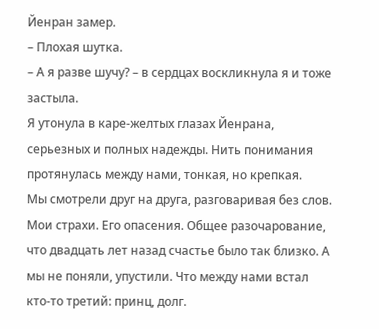Йенран замер.
– Плохая шутка.
– А я разве шучу? – в сердцах воскликнула я и тоже застыла.
Я утонула в каре-желтых глазах Йенрана, серьезных и полных надежды. Нить понимания протянулась между нами, тонкая, но крепкая.
Мы смотрели друг на друга, разговаривая без слов.
Мои страхи. Его опасения. Общее разочарование, что двадцать лет назад счастье было так близко. А мы не поняли, упустили. Что между нами встал кто-то третий: принц, долг.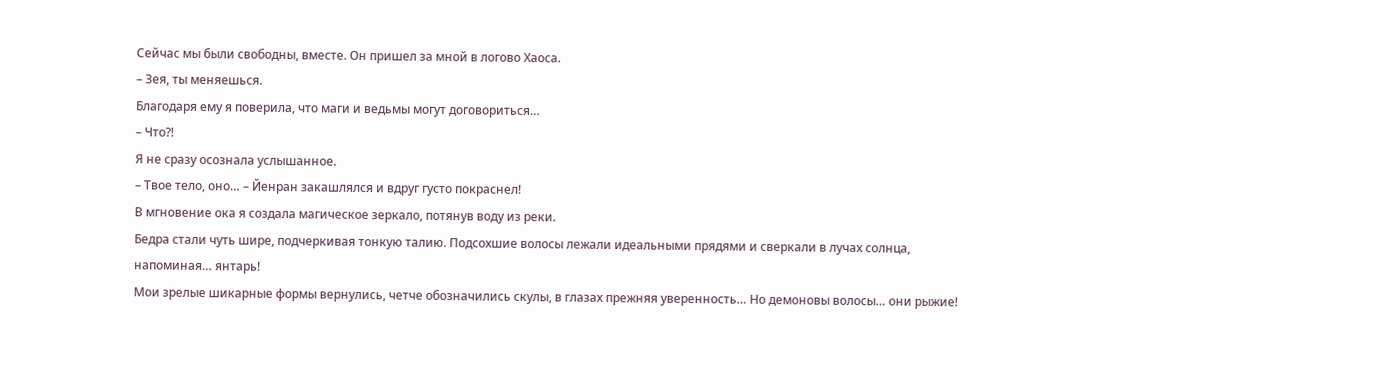Сейчас мы были свободны, вместе. Он пришел за мной в логово Хаоса.
– Зея, ты меняешься.
Благодаря ему я поверила, что маги и ведьмы могут договориться…
– Что?!
Я не сразу осознала услышанное.
– Твое тело, оно… – Йенран закашлялся и вдруг густо покраснел!
В мгновение ока я создала магическое зеркало, потянув воду из реки.
Бедра стали чуть шире, подчеркивая тонкую талию. Подсохшие волосы лежали идеальными прядями и сверкали в лучах солнца, напоминая… янтарь!
Мои зрелые шикарные формы вернулись, четче обозначились скулы, в глазах прежняя уверенность… Но демоновы волосы… они рыжие!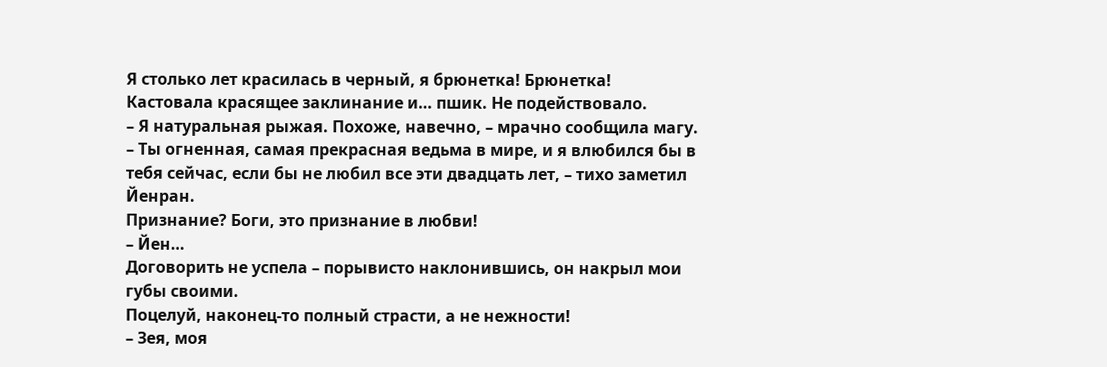Я столько лет красилась в черный, я брюнетка! Брюнетка!
Кастовала красящее заклинание и… пшик. Не подействовало.
– Я натуральная рыжая. Похоже, навечно, – мрачно сообщила магу.
– Ты огненная, самая прекрасная ведьма в мире, и я влюбился бы в тебя сейчас, если бы не любил все эти двадцать лет, – тихо заметил Йенран.
Признание? Боги, это признание в любви!
– Йен…
Договорить не успела – порывисто наклонившись, он накрыл мои губы своими.
Поцелуй, наконец-то полный страсти, а не нежности!
– Зея, моя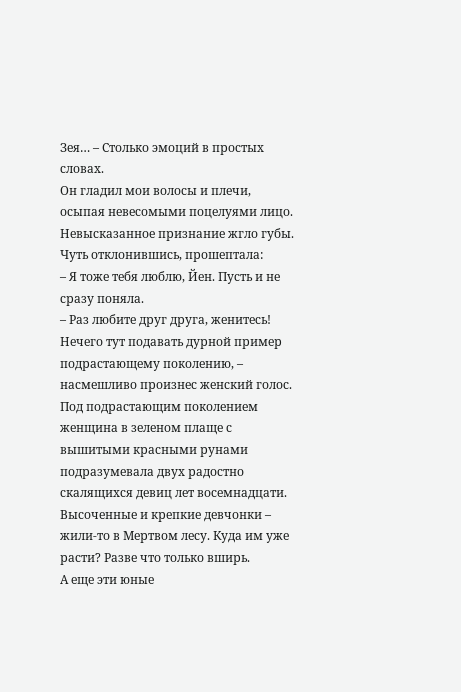Зея… – Столько эмоций в простых словах.
Он гладил мои волосы и плечи, осыпая невесомыми поцелуями лицо.
Невысказанное признание жгло губы.
Чуть отклонившись, прошептала:
– Я тоже тебя люблю, Йен. Пусть и не сразу поняла.
– Раз любите друг друга, женитесь! Нечего тут подавать дурной пример подрастающему поколению, – насмешливо произнес женский голос.
Под подрастающим поколением женщина в зеленом плаще с вышитыми красными рунами подразумевала двух радостно скалящихся девиц лет восемнадцати. Высоченные и крепкие девчонки – жили-то в Мертвом лесу. Куда им уже расти? Разве что только вширь.
А еще эти юные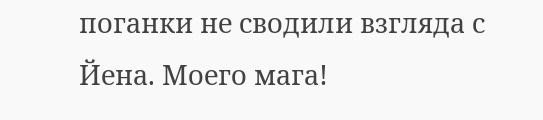поганки не сводили взгляда с Йена. Моего мага!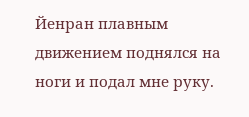Йенран плавным движением поднялся на ноги и подал мне руку.